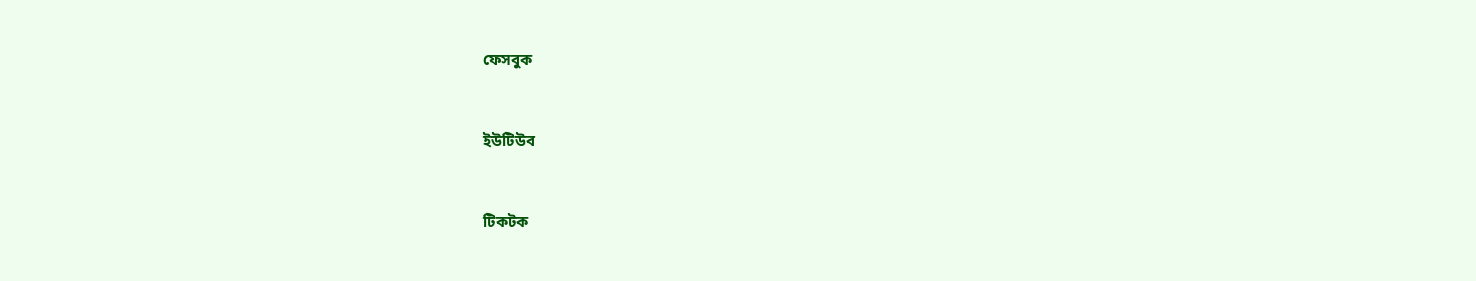ফেসবুক


ইউটিউব


টিকটক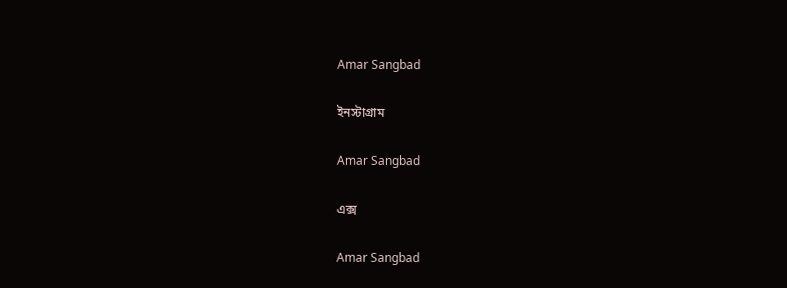Amar Sangbad

ইনস্টাগ্রাম

Amar Sangbad

এক্স

Amar Sangbad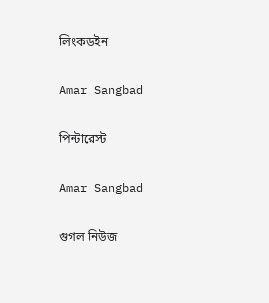লিংকডইন

Amar Sangbad

পিন্টারেস্ট

Amar Sangbad

গুগল নিউজ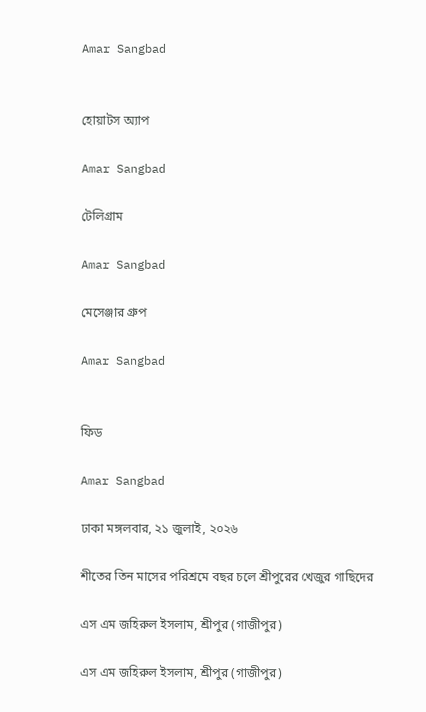Amar Sangbad


হোয়াটস অ্যাপ

Amar Sangbad

টেলিগ্রাম

Amar Sangbad

মেসেঞ্জার গ্রুপ

Amar Sangbad


ফিড

Amar Sangbad

ঢাকা মঙ্গলবার, ২১ জুলাই, ২০২৬

শীতের তিন মাসের পরিশ্রমে বছর চলে শ্রীপুরের খেজুর গাছিদের

এস এম জহিরুল ইসলাম, শ্রীপুর (গাজীপুর)

এস এম জহিরুল ইসলাম, শ্রীপুর (গাজীপুর)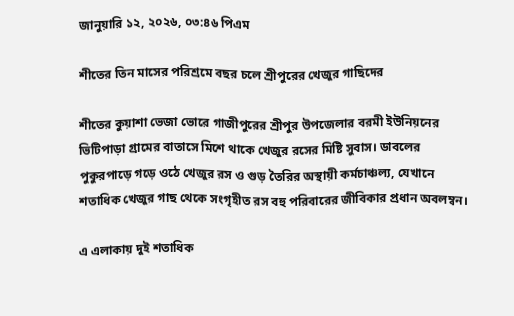জানুয়ারি ১২, ২০২৬, ০৩:৪৬ পিএম

শীতের তিন মাসের পরিশ্রমে বছর চলে শ্রীপুরের খেজুর গাছিদের

শীতের কুয়াশা ভেজা ভোরে গাজীপুরের শ্রীপুর উপজেলার বরমী ইউনিয়নের ভিটিপাড়া গ্রামের বাতাসে মিশে থাকে খেজুর রসের মিষ্টি সুবাস। ডাবলের পুকুরপাড়ে গড়ে ওঠে খেজুর রস ও গুড় তৈরির অস্থায়ী কর্মচাঞ্চল্য, যেখানে শতাধিক খেজুর গাছ থেকে সংগৃহীত রস বহু পরিবারের জীবিকার প্রধান অবলম্বন।

এ এলাকায় দুই শতাধিক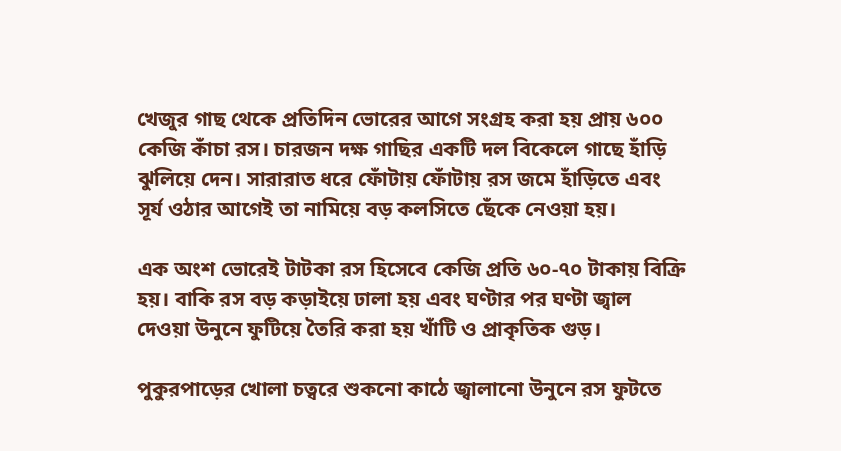খেজুর গাছ থেকে প্রতিদিন ভোরের আগে সংগ্রহ করা হয় প্রায় ৬০০ কেজি কাঁচা রস। চারজন দক্ষ গাছির একটি দল বিকেলে গাছে হাঁড়ি ঝুলিয়ে দেন। সারারাত ধরে ফোঁটায় ফোঁটায় রস জমে হাঁড়িতে এবং সূর্য ওঠার আগেই তা নামিয়ে বড় কলসিতে ছেঁকে নেওয়া হয়।

এক অংশ ভোরেই টাটকা রস হিসেবে কেজি প্রতি ৬০-৭০ টাকায় বিক্রি হয়। বাকি রস বড় কড়াইয়ে ঢালা হয় এবং ঘণ্টার পর ঘণ্টা জ্বাল দেওয়া উনুনে ফুটিয়ে তৈরি করা হয় খাঁটি ও প্রাকৃতিক গুড়।

পুকুরপাড়ের খোলা চত্বরে শুকনো কাঠে জ্বালানো উনুনে রস ফুটতে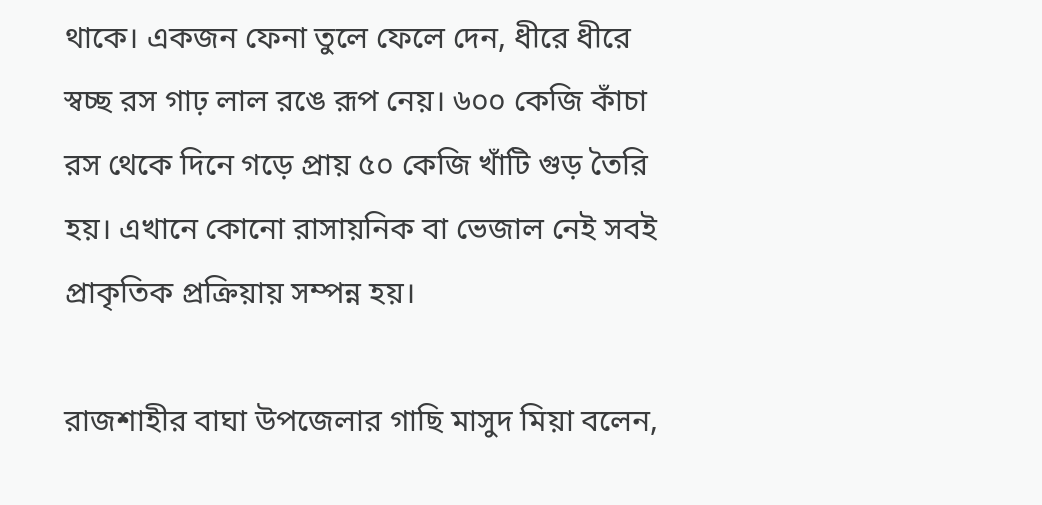থাকে। একজন ফেনা তুলে ফেলে দেন, ধীরে ধীরে স্বচ্ছ রস গাঢ় লাল রঙে রূপ নেয়। ৬০০ কেজি কাঁচা রস থেকে দিনে গড়ে প্রায় ৫০ কেজি খাঁটি গুড় তৈরি হয়। এখানে কোনো রাসায়নিক বা ভেজাল নেই সবই প্রাকৃতিক প্রক্রিয়ায় সম্পন্ন হয়।

রাজশাহীর বাঘা উপজেলার গাছি মাসুদ মিয়া বলেন,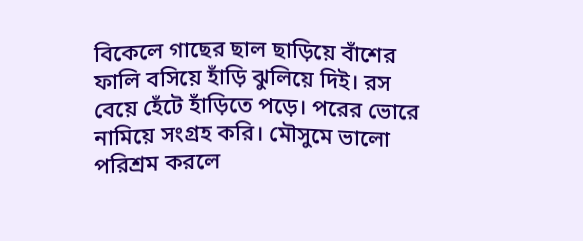বিকেলে গাছের ছাল ছাড়িয়ে বাঁশের ফালি বসিয়ে হাঁড়ি ঝুলিয়ে দিই। রস বেয়ে হেঁটে হাঁড়িতে পড়ে। পরের ভোরে নামিয়ে সংগ্রহ করি। মৌসুমে ভালো পরিশ্রম করলে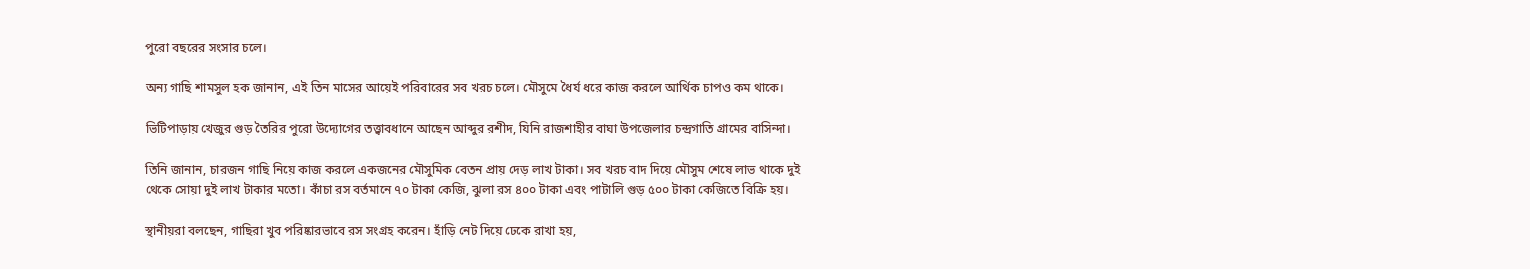পুরো বছরের সংসার চলে।

অন্য গাছি শামসুল হক জানান, এই তিন মাসের আয়েই পরিবারের সব খরচ চলে। মৌসুমে ধৈর্য ধরে কাজ করলে আর্থিক চাপও কম থাকে।

ভিটিপাড়ায় খেজুর গুড় তৈরির পুরো উদ্যোগের তত্ত্বাবধানে আছেন আব্দুর রশীদ, যিনি রাজশাহীর বাঘা উপজেলার চন্দ্রগাতি গ্রামের বাসিন্দা।

তিনি জানান, চারজন গাছি নিয়ে কাজ করলে একজনের মৌসুমিক বেতন প্রায় দেড় লাখ টাকা। সব খরচ বাদ দিয়ে মৌসুম শেষে লাভ থাকে দুই থেকে সোয়া দুই লাখ টাকার মতো। কাঁচা রস বর্তমানে ৭০ টাকা কেজি, ঝুলা রস ৪০০ টাকা এবং পাটালি গুড় ৫০০ টাকা কেজিতে বিক্রি হয়।

স্থানীয়রা বলছেন, গাছিরা খুব পরিষ্কারভাবে রস সংগ্রহ করেন। হাঁড়ি নেট দিয়ে ঢেকে রাখা হয়,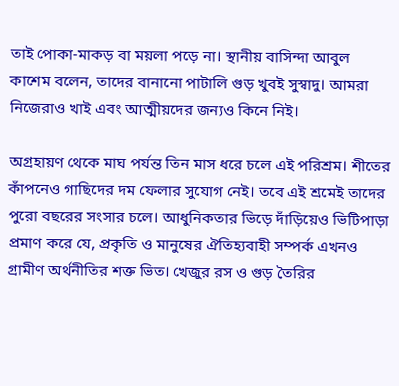তাই পোকা-মাকড় বা ময়লা পড়ে না। স্থানীয় বাসিন্দা আবুল কাশেম বলেন, তাদের বানানো পাটালি গুড় খুবই সুস্বাদু। আমরা নিজেরাও খাই এবং আত্মীয়দের জন্যও কিনে নিই।

অগ্রহায়ণ থেকে মাঘ পর্যন্ত তিন মাস ধরে চলে এই পরিশ্রম। শীতের কাঁপনেও গাছিদের দম ফেলার সুযোগ নেই। তবে এই শ্রমেই তাদের পুরো বছরের সংসার চলে। আধুনিকতার ভিড়ে দাঁড়িয়েও ভিটিপাড়া প্রমাণ করে যে, প্রকৃতি ও মানুষের ঐতিহ্যবাহী সম্পর্ক এখনও গ্রামীণ অর্থনীতির শক্ত ভিত। খেজুর রস ও গুড় তৈরির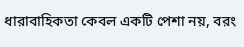ধারাবাহিকতা কেবল একটি পেশা নয়, বরং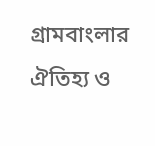গ্রামবাংলার ঐতিহ্য ও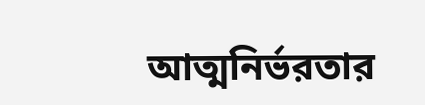আত্মনির্ভরতার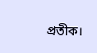প্রতীক।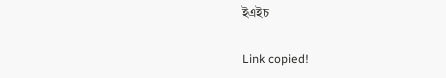ইএইচ

Link copied!